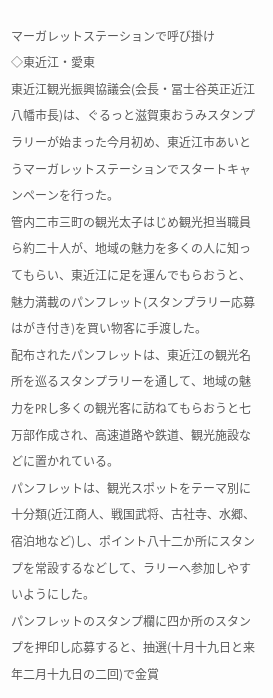マーガレットステーションで呼び掛け
◇東近江・愛東
東近江観光振興協議会(会長・冨士谷英正近江八幡市長)は、ぐるっと滋賀東おうみスタンプラリーが始まった今月初め、東近江市あいとうマーガレットステーションでスタートキャンペーンを行った。
管内二市三町の観光太子はじめ観光担当職員ら約二十人が、地域の魅力を多くの人に知ってもらい、東近江に足を運んでもらおうと、魅力満載のパンフレット(スタンプラリー応募はがき付き)を買い物客に手渡した。
配布されたパンフレットは、東近江の観光名所を巡るスタンプラリーを通して、地域の魅力をPRし多くの観光客に訪ねてもらおうと七万部作成され、高速道路や鉄道、観光施設などに置かれている。
パンフレットは、観光スポットをテーマ別に十分類(近江商人、戦国武将、古社寺、水郷、宿泊地など)し、ポイント八十二か所にスタンプを常設するなどして、ラリーへ参加しやすいようにした。
パンフレットのスタンプ欄に四か所のスタンプを押印し応募すると、抽選(十月十九日と来年二月十九日の二回)で金賞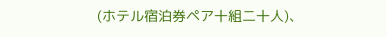(ホテル宿泊券ペア十組二十人)、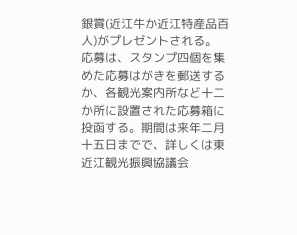銀賞(近江牛か近江特産品百人)がプレゼントされる。
応募は、スタンプ四個を集めた応募はがきを郵送するか、各観光案内所など十二か所に設置された応募箱に投函する。期間は来年二月十五日までで、詳しくは東近江観光振興協議会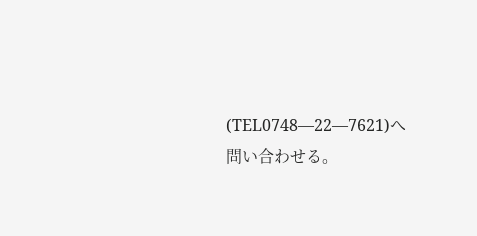(TEL0748―22―7621)へ問い合わせる。